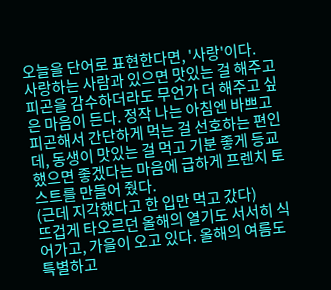오늘을 단어로 표현한다면, '사랑'이다.
사랑하는 사람과 있으면 맛있는 걸 해주고 피곤을 감수하더라도 무언가 더 해주고 싶은 마음이 든다. 정작 나는 아침엔 바쁘고 피곤해서 간단하게 먹는 걸 선호하는 편인데, 동생이 맛있는 걸 먹고 기분 좋게 등교했으면 좋겠다는 마음에 급하게 프렌치 토스트를 만들어 줬다.
(근데 지각했다고 한 입만 먹고 갔다)
뜨겁게 타오르던 올해의 열기도 서서히 식어가고, 가을이 오고 있다. 올해의 여름도 특별하고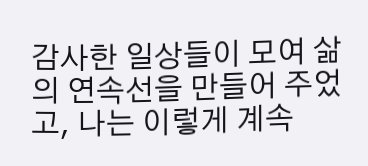감사한 일상들이 모여 삶의 연속선을 만들어 주었고, 나는 이렇게 계속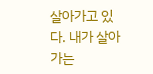살아가고 있다. 내가 살아가는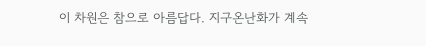이 차원은 참으로 아름답다. 지구온난화가 계속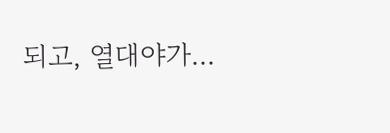되고, 열대야가...